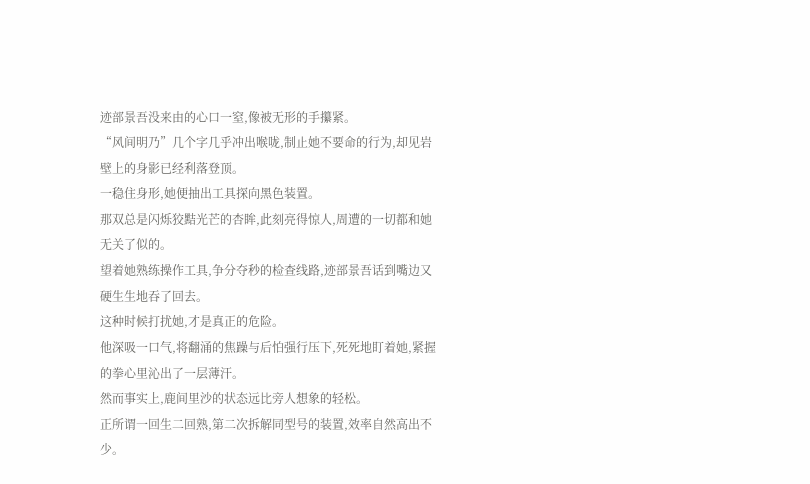迹部景吾没来由的心口一窒,像被无形的手攥紧。
“风间明乃”几个字几乎冲出喉咙,制止她不要命的行为,却见岩壁上的身影已经利落登顶。
一稳住身形,她便抽出工具探向黑色装置。
那双总是闪烁狡黠光芒的杏眸,此刻亮得惊人,周遭的一切都和她无关了似的。
望着她熟练操作工具,争分夺秒的检查线路,迹部景吾话到嘴边又硬生生地吞了回去。
这种时候打扰她,才是真正的危险。
他深吸一口气,将翻涌的焦躁与后怕强行压下,死死地盯着她,紧握的拳心里沁出了一层薄汗。
然而事实上,鹿间里沙的状态远比旁人想象的轻松。
正所谓一回生二回熟,第二次拆解同型号的装置,效率自然高出不少。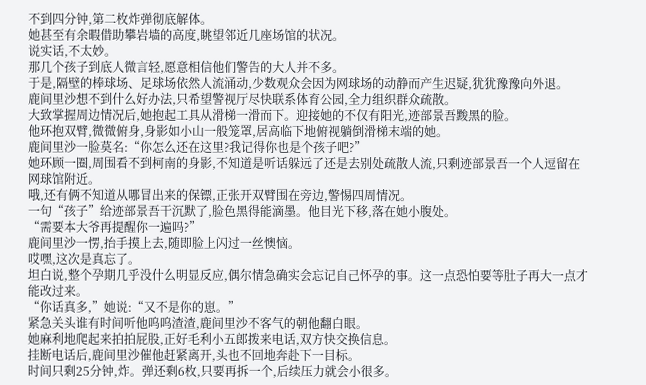不到四分钟,第二枚炸弹彻底解体。
她甚至有余暇借助攀岩墙的高度,眺望邻近几座场馆的状况。
说实话,不太妙。
那几个孩子到底人微言轻,愿意相信他们警告的大人并不多。
于是,隔壁的棒球场、足球场依然人流涌动,少数观众会因为网球场的动静而产生迟疑,犹犹豫豫向外退。
鹿间里沙想不到什么好办法,只希望警视厅尽快联系体育公园,全力组织群众疏散。
大致掌握周边情况后,她抱起工具从滑梯一滑而下。迎接她的不仅有阳光,迹部景吾黢黑的脸。
他环抱双臂,微微俯身,身影如小山一般笼罩,居高临下地俯视躺倒滑梯末端的她。
鹿间里沙一脸莫名:“你怎么还在这里?我记得你也是个孩子吧?”
她环顾一圈,周围看不到柯南的身影,不知道是听话躲远了还是去别处疏散人流,只剩迹部景吾一个人逗留在网球馆附近。
哦,还有俩不知道从哪冒出来的保镖,正张开双臂围在旁边,警惕四周情况。
一句“孩子”给迹部景吾干沉默了,脸色黑得能滴墨。他目光下移,落在她小腹处。
“需要本大爷再提醒你一遍吗?”
鹿间里沙一愣,抬手摸上去,随即脸上闪过一丝懊恼。
哎嘿,这次是真忘了。
坦白说,整个孕期几乎没什么明显反应,偶尔情急确实会忘记自己怀孕的事。这一点恐怕要等肚子再大一点才能改过来。
“你话真多,”她说:“又不是你的崽。”
紧急关头谁有时间听他呜呜渣渣,鹿间里沙不客气的朝他翻白眼。
她麻利地爬起来拍拍屁股,正好毛利小五郎拨来电话,双方快交换信息。
挂断电话后,鹿间里沙催他赶紧离开,头也不回地奔赴下一目标。
时间只剩25分钟,炸。弹还剩6枚,只要再拆一个,后续压力就会小很多。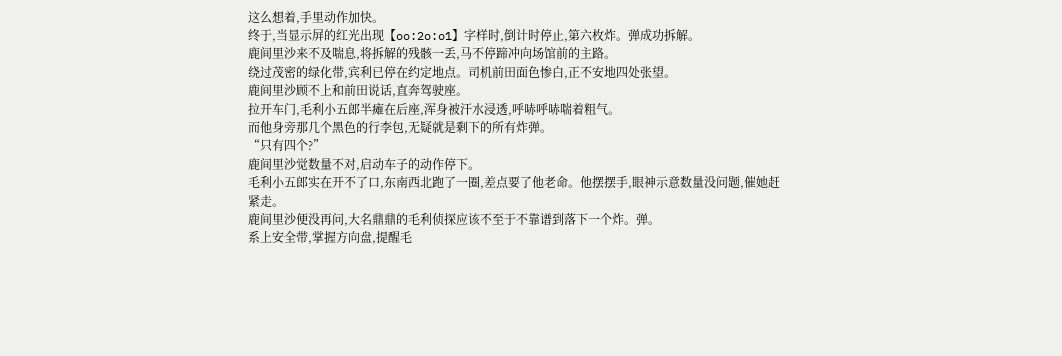这么想着,手里动作加快。
终于,当显示屏的红光出现【oo:2o:o1】字样时,倒计时停止,第六枚炸。弹成功拆解。
鹿间里沙来不及喘息,将拆解的残骸一丢,马不停蹄冲向场馆前的主路。
绕过茂密的绿化带,宾利已停在约定地点。司机前田面色惨白,正不安地四处张望。
鹿间里沙顾不上和前田说话,直奔驾驶座。
拉开车门,毛利小五郎半瘫在后座,浑身被汗水浸透,呼哧呼哧喘着粗气。
而他身旁那几个黑色的行李包,无疑就是剩下的所有炸弹。
“只有四个?”
鹿间里沙觉数量不对,启动车子的动作停下。
毛利小五郎实在开不了口,东南西北跑了一圈,差点要了他老命。他摆摆手,眼神示意数量没问题,催她赶紧走。
鹿间里沙便没再问,大名鼎鼎的毛利侦探应该不至于不靠谱到落下一个炸。弹。
系上安全带,掌握方向盘,提醒毛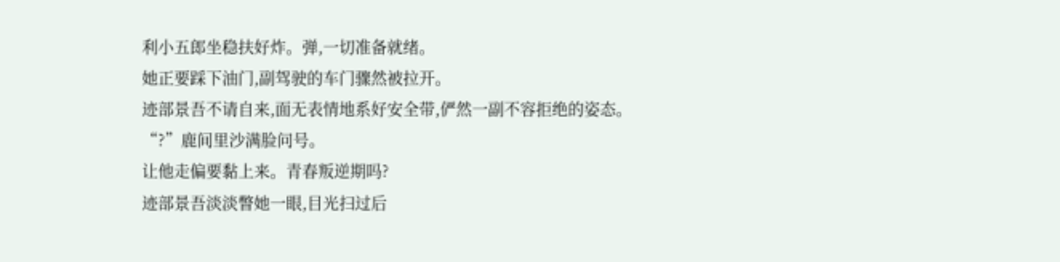利小五郎坐稳扶好炸。弹,一切准备就绪。
她正要踩下油门,副驾驶的车门骤然被拉开。
迹部景吾不请自来,面无表情地系好安全带,俨然一副不容拒绝的姿态。
“?”鹿间里沙满脸问号。
让他走偏要黏上来。青春叛逆期吗?
迹部景吾淡淡瞥她一眼,目光扫过后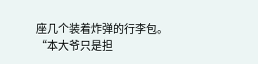座几个装着炸弹的行李包。
“本大爷只是担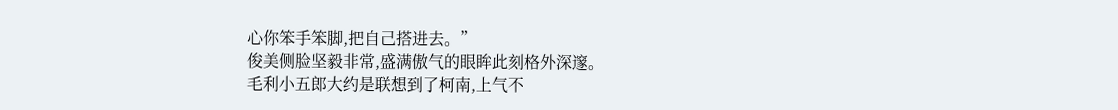心你笨手笨脚,把自己搭进去。”
俊美侧脸坚毅非常,盛满傲气的眼眸此刻格外深邃。
毛利小五郎大约是联想到了柯南,上气不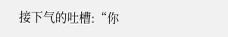接下气的吐槽:“你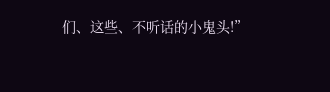们、这些、不听话的小鬼头!”